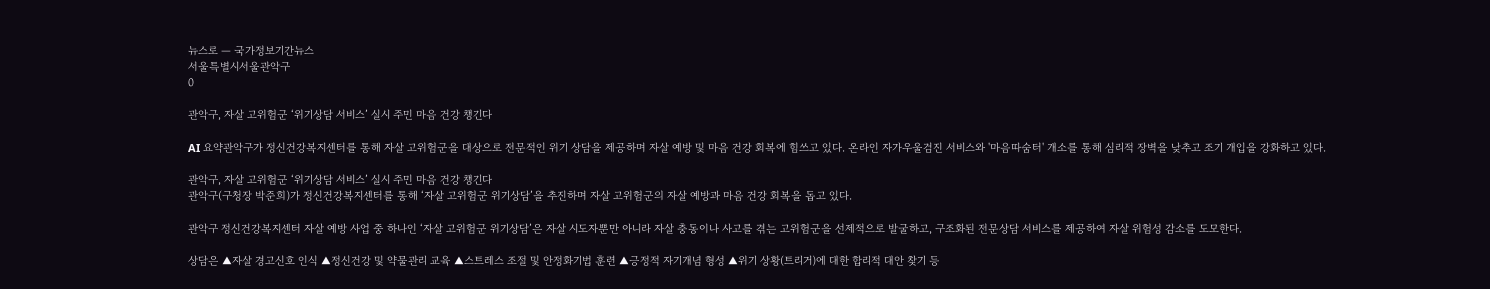뉴스로 — 국가정보기간뉴스
서울특별시서울관악구
0

관악구, 자살 고위험군 ‘위기상담 서비스’ 실시 주민 마음 건강 챙긴다

AI 요약관악구가 정신건강복지센터를 통해 자살 고위험군을 대상으로 전문적인 위기 상담을 제공하며 자살 예방 및 마음 건강 회복에 힘쓰고 있다. 온라인 자가우울검진 서비스와 '마음따숨터' 개소를 통해 심리적 장벽을 낮추고 조기 개입을 강화하고 있다.

관악구, 자살 고위험군 ‘위기상담 서비스’ 실시 주민 마음 건강 챙긴다
관악구(구청장 박준희)가 정신건강복지센터를 통해 ‘자살 고위험군 위기상담’을 추진하며 자살 고위험군의 자살 예방과 마음 건강 회복을 돕고 있다.

관악구 정신건강복지센터 자살 예방 사업 중 하나인 ‘자살 고위험군 위기상담’은 자살 시도자뿐만 아니라 자살 충동이나 사고를 겪는 고위험군을 선제적으로 발굴하고, 구조화된 전문상담 서비스를 제공하여 자살 위험성 감소를 도모한다.

상담은 ▲자살 경고신호 인식 ▲정신건강 및 약물관리 교육 ▲스트레스 조절 및 안정화기법 훈련 ▲긍정적 자기개념 형성 ▲위기 상황(트리거)에 대한 합리적 대안 찾기 등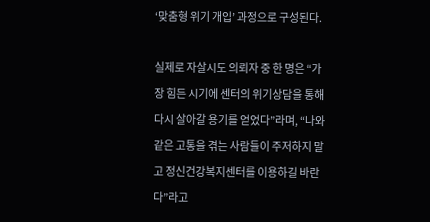‘맞춤형 위기 개입’ 과정으로 구성된다.

실제로 자살시도 의뢰자 중 한 명은 “가장 힘든 시기에 센터의 위기상담을 통해 다시 살아갈 용기를 얻었다”라며, “나와 같은 고통을 겪는 사람들이 주저하지 말고 정신건강복지센터를 이용하길 바란다”라고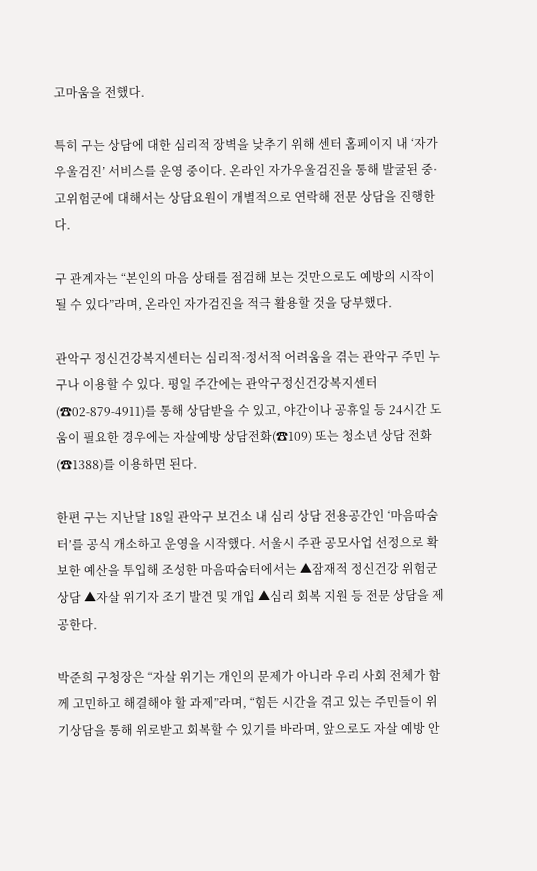고마움을 전했다.

특히 구는 상담에 대한 심리적 장벽을 낮추기 위해 센터 홈페이지 내 ‘자가우울검진’ 서비스를 운영 중이다. 온라인 자가우울검진을 통해 발굴된 중·고위험군에 대해서는 상담요원이 개별적으로 연락해 전문 상담을 진행한다.

구 관계자는 “본인의 마음 상태를 점검해 보는 것만으로도 예방의 시작이 될 수 있다”라며, 온라인 자가검진을 적극 활용할 것을 당부했다.

관악구 정신건강복지센터는 심리적·정서적 어려움을 겪는 관악구 주민 누구나 이용할 수 있다. 평일 주간에는 관악구정신건강복지센터(☎02-879-4911)를 통해 상담받을 수 있고, 야간이나 공휴일 등 24시간 도움이 필요한 경우에는 자살예방 상담전화(☎109) 또는 청소년 상담 전화(☎1388)를 이용하면 된다.

한편 구는 지난달 18일 관악구 보건소 내 심리 상담 전용공간인 ‘마음따숨터’를 공식 개소하고 운영을 시작했다. 서울시 주관 공모사업 선정으로 확보한 예산을 투입해 조성한 마음따숨터에서는 ▲잠재적 정신건강 위험군 상담 ▲자살 위기자 조기 발견 및 개입 ▲심리 회복 지원 등 전문 상담을 제공한다.

박준희 구청장은 “자살 위기는 개인의 문제가 아니라 우리 사회 전체가 함께 고민하고 해결해야 할 과제”라며, “힘든 시간을 겪고 있는 주민들이 위기상담을 통해 위로받고 회복할 수 있기를 바라며, 앞으로도 자살 예방 안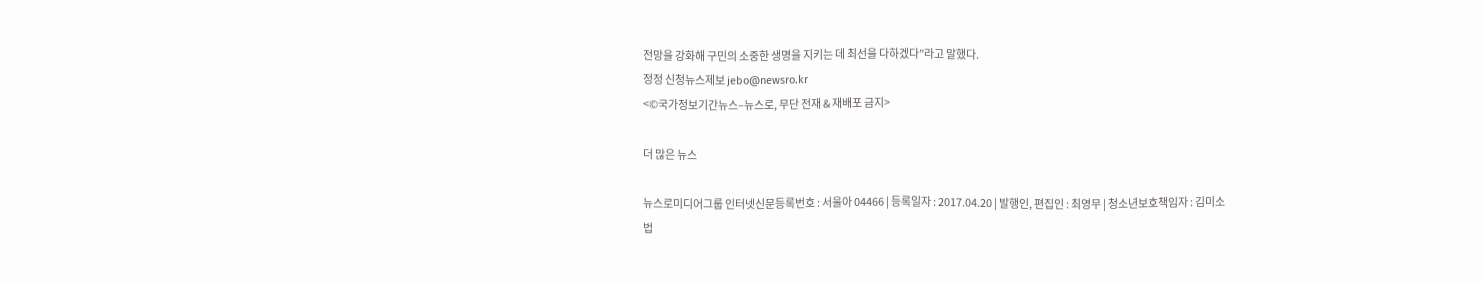전망을 강화해 구민의 소중한 생명을 지키는 데 최선을 다하겠다”라고 말했다.
정정 신청뉴스제보 jebo@newsro.kr
<©국가정보기간뉴스–뉴스로, 무단 전재 & 재배포 금지>

더 많은 뉴스

뉴스로미디어그룹 인터넷신문등록번호 : 서울아 04466 | 등록일자 : 2017.04.20 | 발행인, 편집인 : 최영무 | 청소년보호책임자 : 김미소
법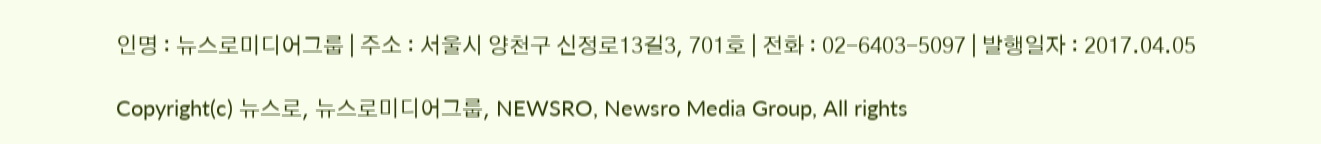인명 : 뉴스로미디어그룹 | 주소 : 서울시 양천구 신정로13길3, 701호 | 전화 : 02-6403-5097 | 발행일자 : 2017.04.05

Copyright(c) 뉴스로, 뉴스로미디어그룹, NEWSRO, Newsro Media Group, All rights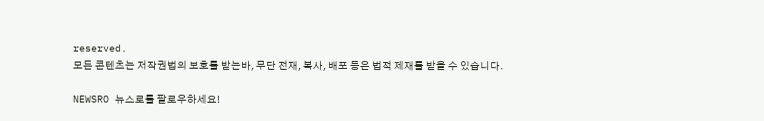reserved.
모든 콘텐츠는 저작권법의 보호를 받는바, 무단 전재, 복사, 배포 등은 법적 제재를 받을 수 있습니다.

NEWSRO 뉴스로를 팔로우하세요!